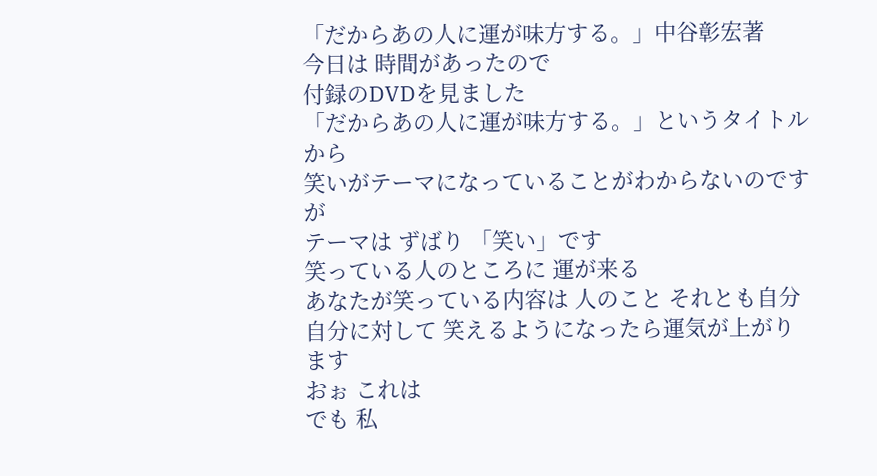「だからあの人に運が味方する。」中谷彰宏著
今日は 時間があったので
付録のDVDを見ました
「だからあの人に運が味方する。」というタイトルから
笑いがテーマになっていることがわからないのですが
テーマは ずばり 「笑い」です
笑っている人のところに 運が来る
あなたが笑っている内容は 人のこと それとも自分
自分に対して 笑えるようになったら運気が上がります
おぉ これは
でも 私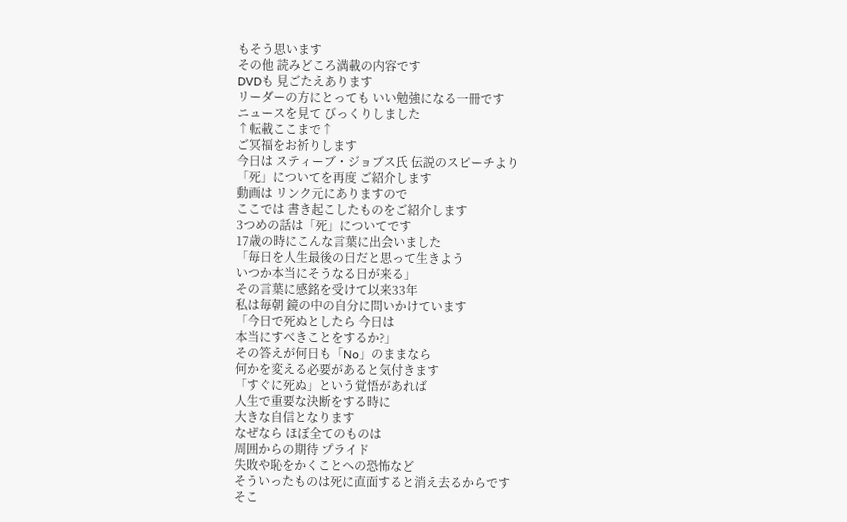もそう思います
その他 読みどころ満載の内容です
DVDも 見ごたえあります
リーダーの方にとっても いい勉強になる一冊です
ニュースを見て びっくりしました
↑転載ここまで↑
ご冥福をお祈りします
今日は スティーブ・ジョブス氏 伝説のスピーチより
「死」についてを再度 ご紹介します
動画は リンク元にありますので
ここでは 書き起こしたものをご紹介します
3つめの話は「死」についてです
17歳の時にこんな言葉に出会いました
「毎日を人生最後の日だと思って生きよう
いつか本当にそうなる日が来る」
その言葉に感銘を受けて以来33年
私は毎朝 鏡の中の自分に問いかけています
「今日で死ぬとしたら 今日は
本当にすべきことをするか?」
その答えが何日も「No」のままなら
何かを変える必要があると気付きます
「すぐに死ぬ」という覚悟があれば
人生で重要な決断をする時に
大きな自信となります
なぜなら ほぼ全てのものは
周囲からの期待 プライド
失敗や恥をかくことへの恐怖など
そういったものは死に直面すると消え去るからです
そこ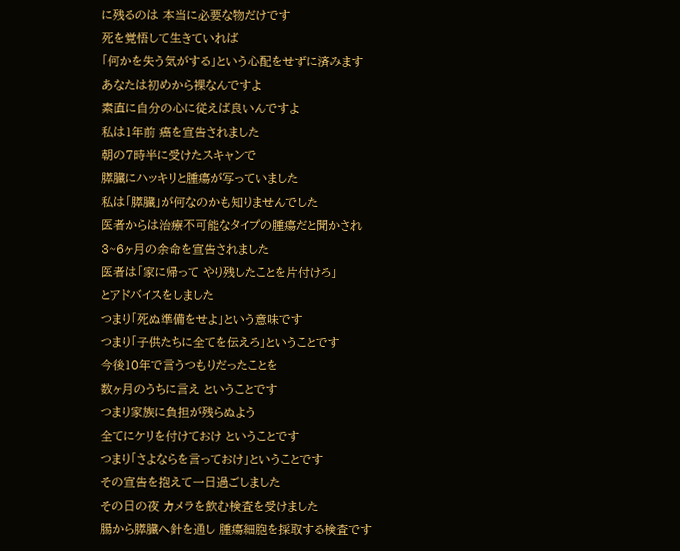に残るのは 本当に必要な物だけです
死を覚悟して生きていれば
「何かを失う気がする」という心配をせずに済みます
あなたは初めから裸なんですよ
素直に自分の心に従えば良いんですよ
私は1年前 癌を宣告されました
朝の7時半に受けたスキャンで
膵臓にハッキリと腫瘍が写っていました
私は「膵臓」が何なのかも知りませんでした
医者からは治療不可能なタイプの腫瘍だと聞かされ
3~6ヶ月の余命を宣告されました
医者は「家に帰って やり残したことを片付けろ」
とアドバイスをしました
つまり「死ぬ準備をせよ」という意味です
つまり「子供たちに全てを伝えろ」ということです
今後10年で言うつもりだったことを
数ヶ月のうちに言え ということです
つまり家族に負担が残らぬよう
全てにケリを付けておけ ということです
つまり「さよならを言っておけ」ということです
その宣告を抱えて一日過ごしました
その日の夜 カメラを飲む検査を受けました
腸から膵臓へ針を通し 腫瘍細胞を採取する検査です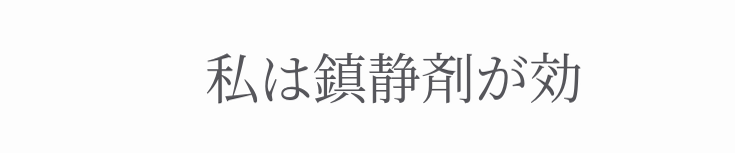私は鎮静剤が効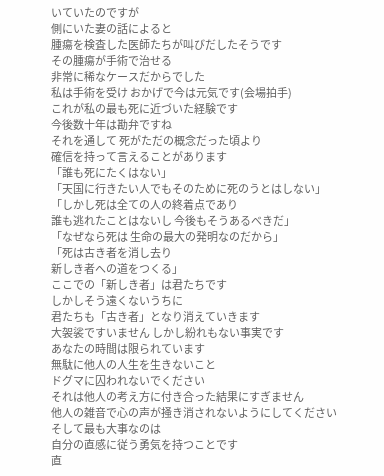いていたのですが
側にいた妻の話によると
腫瘍を検査した医師たちが叫びだしたそうです
その腫瘍が手術で治せる
非常に稀なケースだからでした
私は手術を受け おかげで今は元気です(会場拍手)
これが私の最も死に近づいた経験です
今後数十年は勘弁ですね
それを通して 死がただの概念だった頃より
確信を持って言えることがあります
「誰も死にたくはない」
「天国に行きたい人でもそのために死のうとはしない」
「しかし死は全ての人の終着点であり
誰も逃れたことはないし 今後もそうあるべきだ」
「なぜなら死は 生命の最大の発明なのだから」
「死は古き者を消し去り
新しき者への道をつくる」
ここでの「新しき者」は君たちです
しかしそう遠くないうちに
君たちも「古き者」となり消えていきます
大袈裟ですいません しかし紛れもない事実です
あなたの時間は限られています
無駄に他人の人生を生きないこと
ドグマに囚われないでください
それは他人の考え方に付き合った結果にすぎません
他人の雑音で心の声が掻き消されないようにしてください
そして最も大事なのは
自分の直感に従う勇気を持つことです
直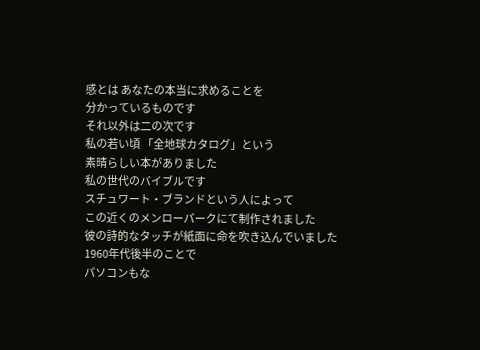感とは あなたの本当に求めることを
分かっているものです
それ以外は二の次です
私の若い頃 「全地球カタログ」という
素晴らしい本がありました
私の世代のバイブルです
スチュワート・ブランドという人によって
この近くのメンローパークにて制作されました
彼の詩的なタッチが紙面に命を吹き込んでいました
1960年代後半のことで
パソコンもな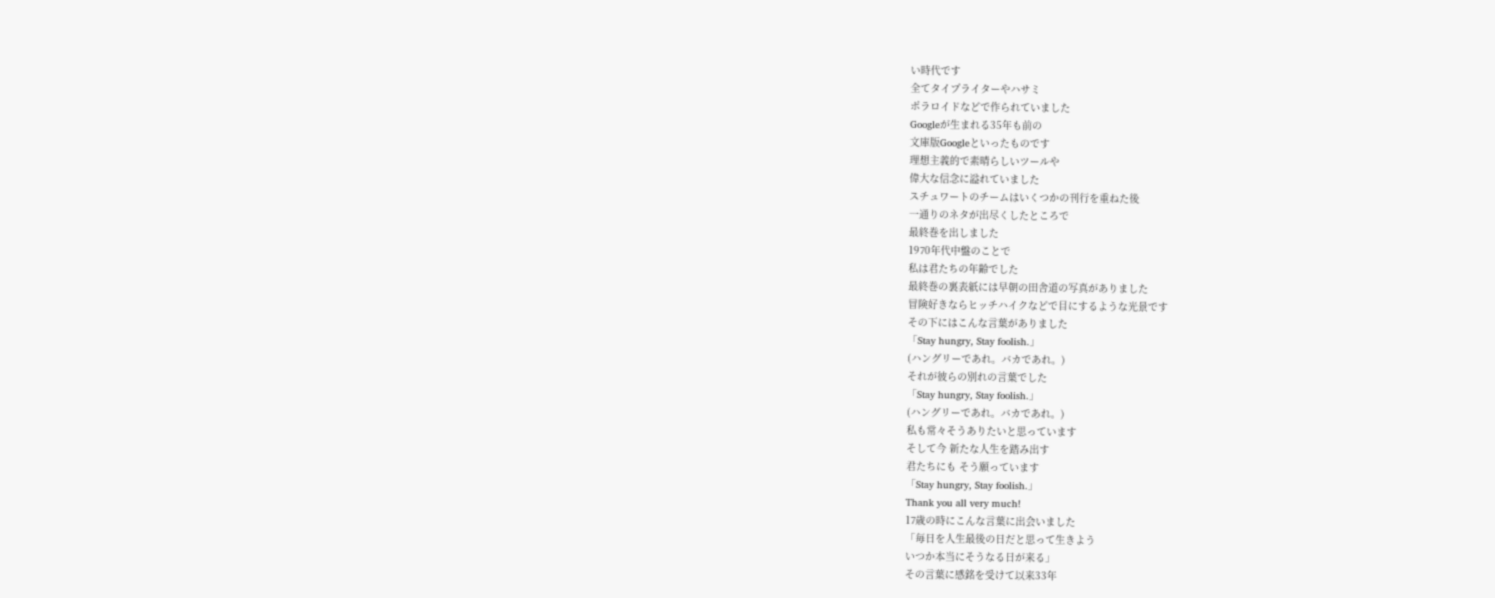い時代です
全てタイプライターやハサミ
ポラロイドなどで作られていました
Googleが生まれる35年も前の
文庫版Googleといったものです
理想主義的で素晴らしいツールや
偉大な信念に溢れていました
スチュワートのチームはいくつかの刊行を重ねた後
一通りのネタが出尽くしたところで
最終巻を出しました
1970年代中盤のことで
私は君たちの年齢でした
最終巻の裏表紙には早朝の田舎道の写真がありました
冒険好きならヒッチハイクなどで目にするような光景です
その下にはこんな言葉がありました
「Stay hungry, Stay foolish.」
(ハングリーであれ。バカであれ。)
それが彼らの別れの言葉でした
「Stay hungry, Stay foolish.」
(ハングリーであれ。バカであれ。)
私も常々そうありたいと思っています
そして今 新たな人生を踏み出す
君たちにも そう願っています
「Stay hungry, Stay foolish.」
Thank you all very much!
17歳の時にこんな言葉に出会いました
「毎日を人生最後の日だと思って生きよう
いつか本当にそうなる日が来る」
その言葉に感銘を受けて以来33年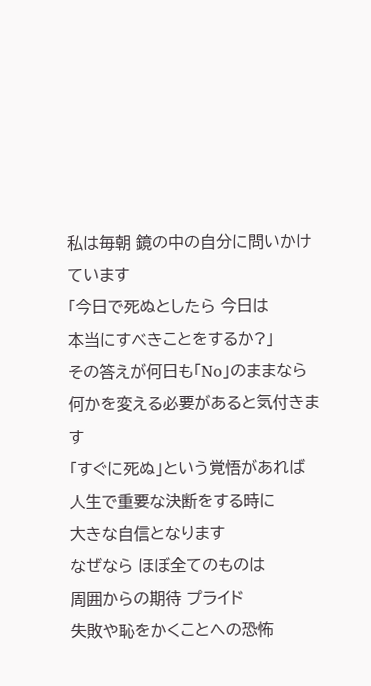私は毎朝 鏡の中の自分に問いかけています
「今日で死ぬとしたら 今日は
本当にすべきことをするか?」
その答えが何日も「No」のままなら
何かを変える必要があると気付きます
「すぐに死ぬ」という覚悟があれば
人生で重要な決断をする時に
大きな自信となります
なぜなら ほぼ全てのものは
周囲からの期待 プライド
失敗や恥をかくことへの恐怖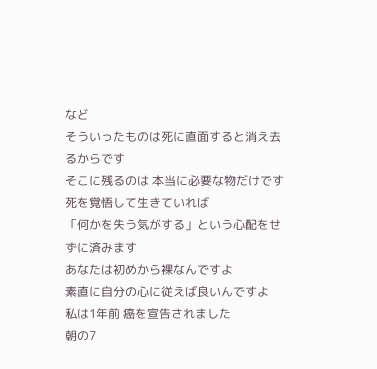など
そういったものは死に直面すると消え去るからです
そこに残るのは 本当に必要な物だけです
死を覚悟して生きていれば
「何かを失う気がする」という心配をせずに済みます
あなたは初めから裸なんですよ
素直に自分の心に従えば良いんですよ
私は1年前 癌を宣告されました
朝の7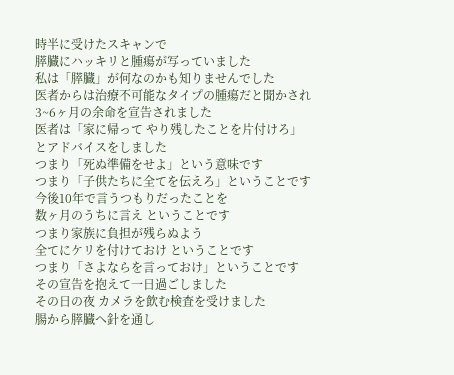時半に受けたスキャンで
膵臓にハッキリと腫瘍が写っていました
私は「膵臓」が何なのかも知りませんでした
医者からは治療不可能なタイプの腫瘍だと聞かされ
3~6ヶ月の余命を宣告されました
医者は「家に帰って やり残したことを片付けろ」
とアドバイスをしました
つまり「死ぬ準備をせよ」という意味です
つまり「子供たちに全てを伝えろ」ということです
今後10年で言うつもりだったことを
数ヶ月のうちに言え ということです
つまり家族に負担が残らぬよう
全てにケリを付けておけ ということです
つまり「さよならを言っておけ」ということです
その宣告を抱えて一日過ごしました
その日の夜 カメラを飲む検査を受けました
腸から膵臓へ針を通し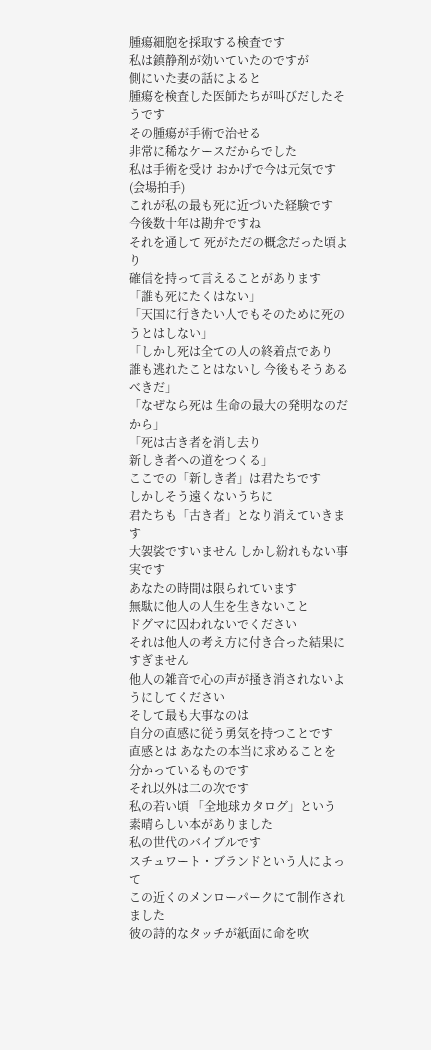腫瘍細胞を採取する検査です
私は鎮静剤が効いていたのですが
側にいた妻の話によると
腫瘍を検査した医師たちが叫びだしたそうです
その腫瘍が手術で治せる
非常に稀なケースだからでした
私は手術を受け おかげで今は元気です(会場拍手)
これが私の最も死に近づいた経験です
今後数十年は勘弁ですね
それを通して 死がただの概念だった頃より
確信を持って言えることがあります
「誰も死にたくはない」
「天国に行きたい人でもそのために死のうとはしない」
「しかし死は全ての人の終着点であり
誰も逃れたことはないし 今後もそうあるべきだ」
「なぜなら死は 生命の最大の発明なのだから」
「死は古き者を消し去り
新しき者への道をつくる」
ここでの「新しき者」は君たちです
しかしそう遠くないうちに
君たちも「古き者」となり消えていきます
大袈裟ですいません しかし紛れもない事実です
あなたの時間は限られています
無駄に他人の人生を生きないこと
ドグマに囚われないでください
それは他人の考え方に付き合った結果にすぎません
他人の雑音で心の声が掻き消されないようにしてください
そして最も大事なのは
自分の直感に従う勇気を持つことです
直感とは あなたの本当に求めることを
分かっているものです
それ以外は二の次です
私の若い頃 「全地球カタログ」という
素晴らしい本がありました
私の世代のバイブルです
スチュワート・ブランドという人によって
この近くのメンローパークにて制作されました
彼の詩的なタッチが紙面に命を吹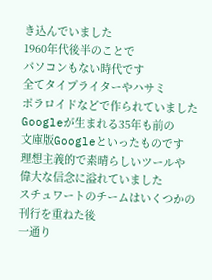き込んでいました
1960年代後半のことで
パソコンもない時代です
全てタイプライターやハサミ
ポラロイドなどで作られていました
Googleが生まれる35年も前の
文庫版Googleといったものです
理想主義的で素晴らしいツールや
偉大な信念に溢れていました
スチュワートのチームはいくつかの刊行を重ねた後
一通り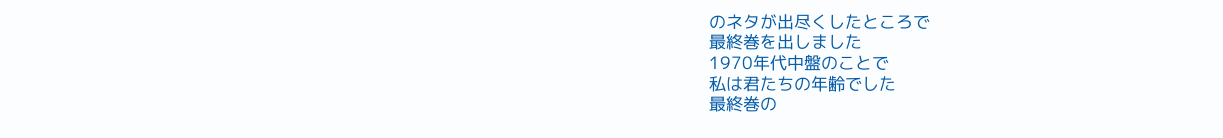のネタが出尽くしたところで
最終巻を出しました
1970年代中盤のことで
私は君たちの年齢でした
最終巻の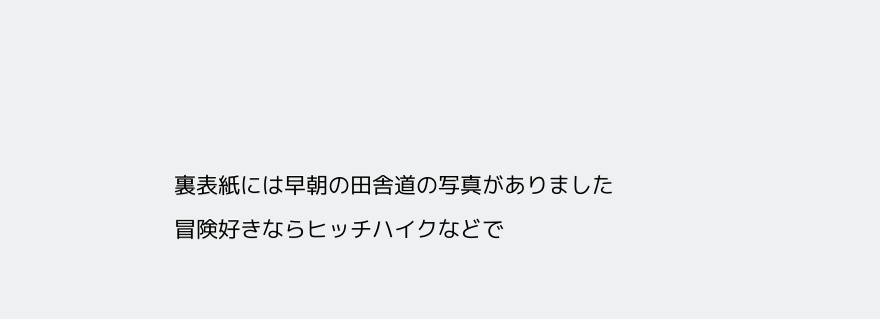裏表紙には早朝の田舎道の写真がありました
冒険好きならヒッチハイクなどで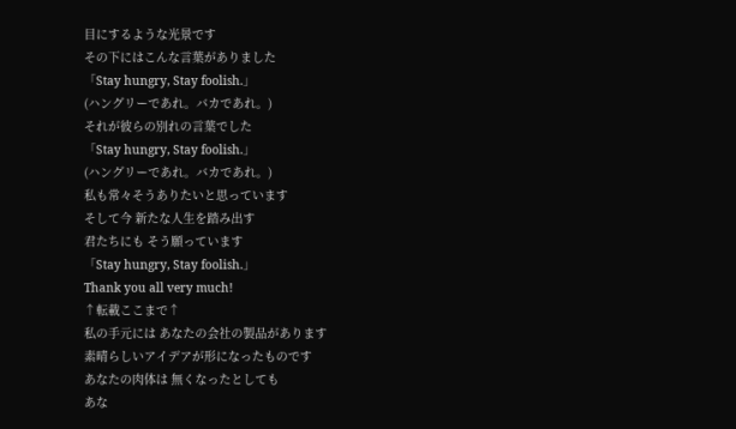目にするような光景です
その下にはこんな言葉がありました
「Stay hungry, Stay foolish.」
(ハングリーであれ。バカであれ。)
それが彼らの別れの言葉でした
「Stay hungry, Stay foolish.」
(ハングリーであれ。バカであれ。)
私も常々そうありたいと思っています
そして今 新たな人生を踏み出す
君たちにも そう願っています
「Stay hungry, Stay foolish.」
Thank you all very much!
↑転載ここまで↑
私の手元には あなたの会社の製品があります
素晴らしいアイデアが形になったものです
あなたの肉体は 無くなったとしても
あな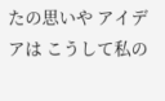たの思いや アイデアは こうして私の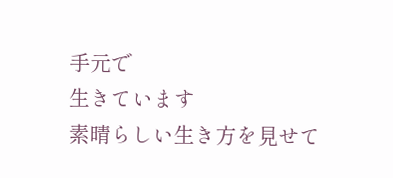手元で
生きています
素晴らしい生き方を見せて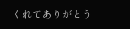くれてありがとう